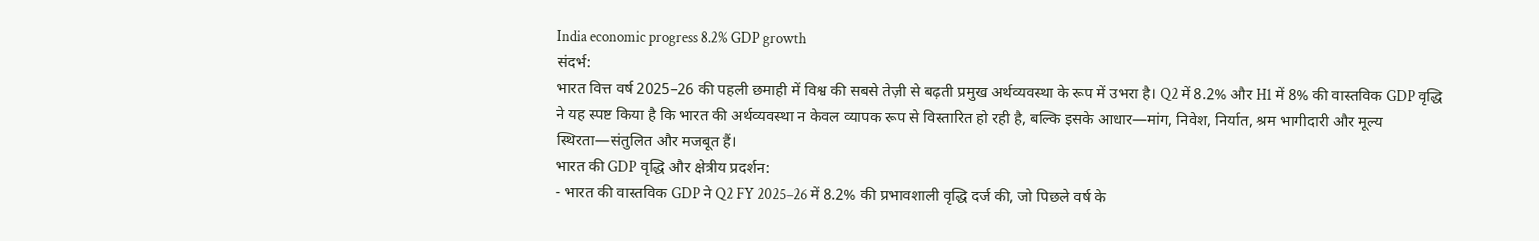India economic progress 8.2% GDP growth
संदर्भ:
भारत वित्त वर्ष 2025–26 की पहली छमाही में विश्व की सबसे तेज़ी से बढ़ती प्रमुख अर्थव्यवस्था के रूप में उभरा है। Q2 में 8.2% और H1 में 8% की वास्तविक GDP वृद्धि ने यह स्पष्ट किया है कि भारत की अर्थव्यवस्था न केवल व्यापक रूप से विस्तारित हो रही है, बल्कि इसके आधार—मांग, निवेश, निर्यात, श्रम भागीदारी और मूल्य स्थिरता—संतुलित और मजबूत हैं।
भारत की GDP वृद्धि और क्षेत्रीय प्रदर्शन:
- भारत की वास्तविक GDP ने Q2 FY 2025–26 में 8.2% की प्रभावशाली वृद्धि दर्ज की, जो पिछले वर्ष के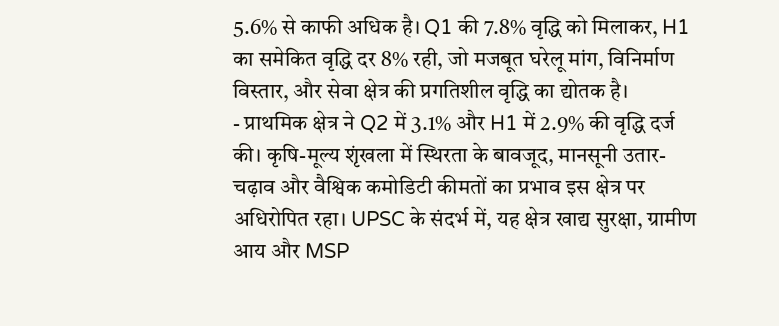5.6% से काफी अधिक है। Q1 की 7.8% वृद्धि को मिलाकर, H1 का समेकित वृद्धि दर 8% रही, जो मजबूत घरेलू मांग, विनिर्माण विस्तार, और सेवा क्षेत्र की प्रगतिशील वृद्धि का द्योतक है।
- प्राथमिक क्षेत्र ने Q2 में 3.1% और H1 में 2.9% की वृद्धि दर्ज की। कृषि-मूल्य शृंखला में स्थिरता के बावजूद, मानसूनी उतार-चढ़ाव और वैश्विक कमोडिटी कीमतों का प्रभाव इस क्षेत्र पर अधिरोपित रहा। UPSC के संदर्भ में, यह क्षेत्र खाद्य सुरक्षा, ग्रामीण आय और MSP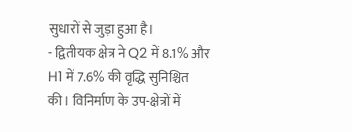सुधारों से जुड़ा हुआ है।
- द्वितीयक क्षेत्र ने Q2 में 8.1% और H1 में 7.6% की वृद्धि सुनिश्चित की। विनिर्माण के उप-क्षेत्रों में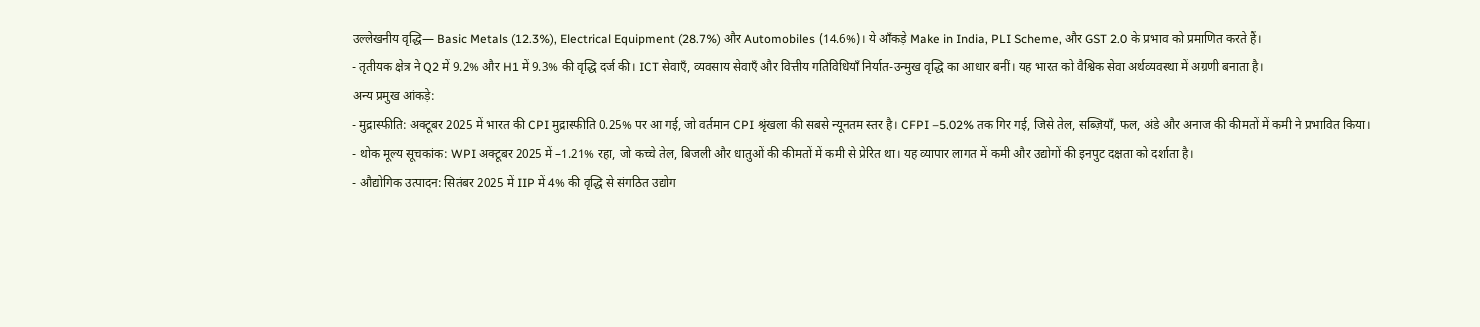उल्लेखनीय वृद्धि— Basic Metals (12.3%), Electrical Equipment (28.7%) और Automobiles (14.6%)। ये आँकड़े Make in India, PLI Scheme, और GST 2.0 के प्रभाव को प्रमाणित करते हैं।
- तृतीयक क्षेत्र ने Q2 में 9.2% और H1 में 9.3% की वृद्धि दर्ज की। ICT सेवाएँ, व्यवसाय सेवाएँ और वित्तीय गतिविधियाँ निर्यात-उन्मुख वृद्धि का आधार बनीं। यह भारत को वैश्विक सेवा अर्थव्यवस्था में अग्रणी बनाता है।
अन्य प्रमुख आंकड़े:
- मुद्रास्फीति: अक्टूबर 2025 में भारत की CPI मुद्रास्फीति 0.25% पर आ गई, जो वर्तमान CPI श्रृंखला की सबसे न्यूनतम स्तर है। CFPI –5.02% तक गिर गई, जिसे तेल, सब्ज़ियाँ, फल, अंडे और अनाज की कीमतों में कमी ने प्रभावित किया।
- थोक मूल्य सूचकांक: WPI अक्टूबर 2025 में –1.21% रहा, जो कच्चे तेल, बिजली और धातुओं की कीमतों में कमी से प्रेरित था। यह व्यापार लागत में कमी और उद्योगों की इनपुट दक्षता को दर्शाता है।
- औद्योगिक उत्पादन: सितंबर 2025 में IIP में 4% की वृद्धि से संगठित उद्योग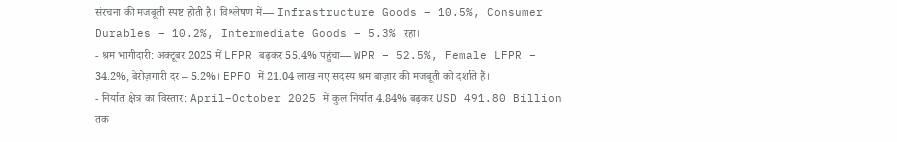संरचना की मजबूती स्पष्ट होती है। विश्लेषण में— Infrastructure Goods – 10.5%, Consumer Durables – 10.2%, Intermediate Goods – 5.3% रहा।
- श्रम भागीदारी: अक्टूबर 2025 में LFPR बढ़कर 55.4% पहुंचा— WPR – 52.5%, Female LFPR – 34.2%, बेरोज़गारी दर – 5.2%। EPFO में 21.04 लाख नए सदस्य श्रम बाज़ार की मजबूती को दर्शाते हैं।
- निर्यात क्षेत्र का विस्तार: April–October 2025 में कुल निर्यात 4.84% बढ़कर USD 491.80 Billion तक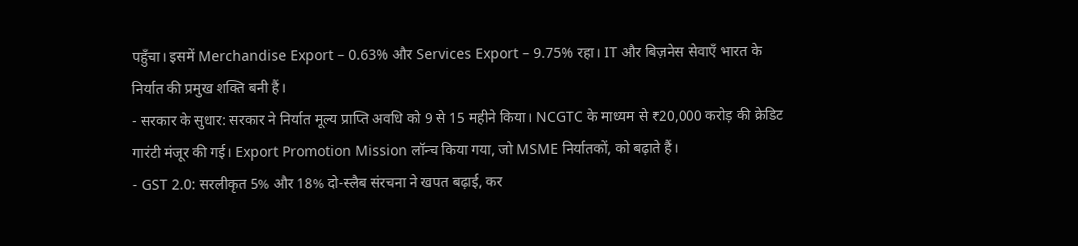पहुँचा। इसमें Merchandise Export – 0.63% और Services Export – 9.75% रहा। IT और बिज़नेस सेवाएँ भारत के निर्यात की प्रमुख शक्ति बनी हैं।
- सरकार के सुधार: सरकार ने निर्यात मूल्य प्राप्ति अवधि को 9 से 15 महीने किया। NCGTC के माध्यम से ₹20,000 करोड़ की क्रेडिट गारंटी मंजूर की गई। Export Promotion Mission लॉन्च किया गया, जो MSME निर्यातकों, को बढ़ाते हैं।
- GST 2.0: सरलीकृत 5% और 18% दो-स्लैब संरचना ने खपत बढ़ाई, कर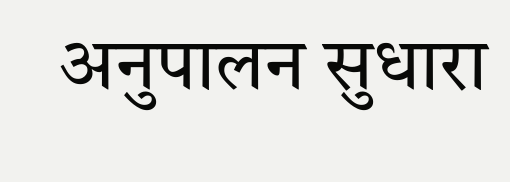अनुपालन सुधारा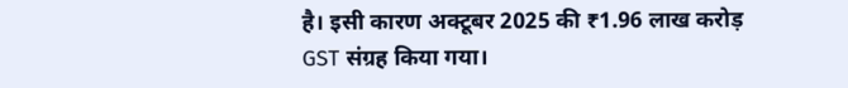है। इसी कारण अक्टूबर 2025 की ₹1.96 लाख करोड़ GST संग्रह किया गया।